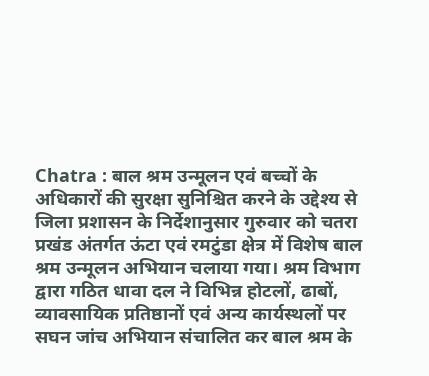Chatra : बाल श्रम उन्मूलन एवं बच्चों के अधिकारों की सुरक्षा सुनिश्चित करने के उद्देश्य से जिला प्रशासन के निर्देशानुसार गुरुवार को चतरा प्रखंड अंतर्गत ऊंटा एवं रमटुंडा क्षेत्र में विशेष बाल श्रम उन्मूलन अभियान चलाया गया। श्रम विभाग द्वारा गठित धावा दल ने विभिन्न होटलों, ढाबों, व्यावसायिक प्रतिष्ठानों एवं अन्य कार्यस्थलों पर सघन जांच अभियान संचालित कर बाल श्रम के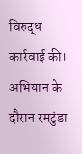विरुद्ध कार्रवाई की।
अभियान के दौरान रमटुंडा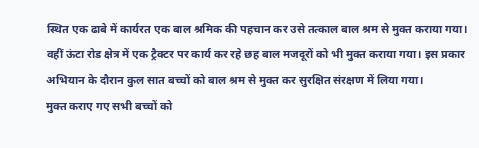स्थित एक ढाबे में कार्यरत एक बाल श्रमिक की पहचान कर उसे तत्काल बाल श्रम से मुक्त कराया गया। वहीं ऊंटा रोड क्षेत्र में एक ट्रैक्टर पर कार्य कर रहे छह बाल मजदूरों को भी मुक्त कराया गया। इस प्रकार अभियान के दौरान कुल सात बच्चों को बाल श्रम से मुक्त कर सुरक्षित संरक्षण में लिया गया।
मुक्त कराए गए सभी बच्चों को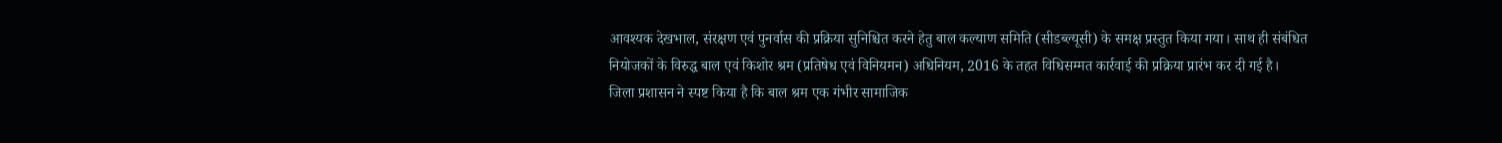आवश्यक देखभाल, संरक्षण एवं पुनर्वास की प्रक्रिया सुनिश्चित करने हेतु बाल कल्याण समिति (सीडब्ल्यूसी) के समक्ष प्रस्तुत किया गया। साथ ही संबंधित नियोजकों के विरुद्ध बाल एवं किशोर श्रम (प्रतिषेध एवं विनियमन) अधिनियम, 2016 के तहत विधिसम्मत कार्रवाई की प्रक्रिया प्रारंभ कर दी गई है।
जिला प्रशासन ने स्पष्ट किया है कि बाल श्रम एक गंभीर सामाजिक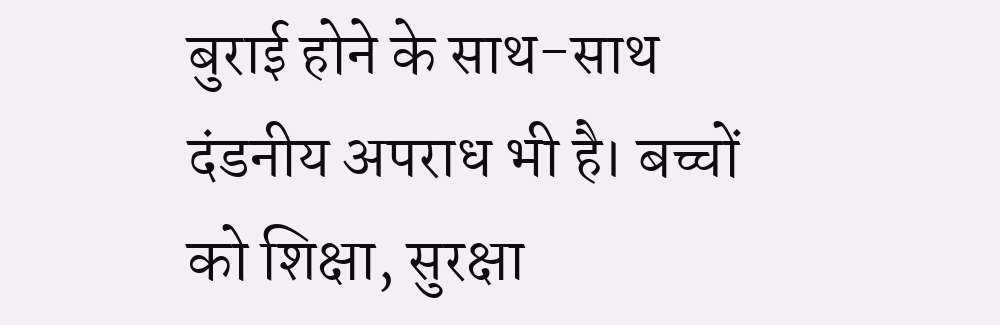बुराई होने के साथ-साथ दंडनीय अपराध भी है। बच्चों को शिक्षा, सुरक्षा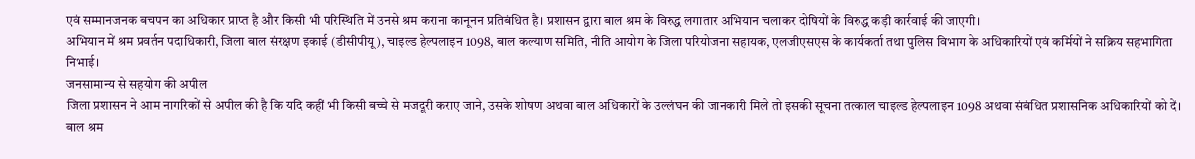एवं सम्मानजनक बचपन का अधिकार प्राप्त है और किसी भी परिस्थिति में उनसे श्रम कराना कानूनन प्रतिबंधित है। प्रशासन द्वारा बाल श्रम के विरुद्ध लगातार अभियान चलाकर दोषियों के विरुद्ध कड़ी कार्रवाई की जाएगी।
अभियान में श्रम प्रवर्तन पदाधिकारी, जिला बाल संरक्षण इकाई (डीसीपीयू), चाइल्ड हेल्पलाइन 1098, बाल कल्याण समिति, नीति आयोग के जिला परियोजना सहायक, एलजीएसएस के कार्यकर्ता तथा पुलिस विभाग के अधिकारियों एवं कर्मियों ने सक्रिय सहभागिता निभाई।
जनसामान्य से सहयोग की अपील
जिला प्रशासन ने आम नागरिकों से अपील की है कि यदि कहीं भी किसी बच्चे से मजदूरी कराए जाने, उसके शोषण अथवा बाल अधिकारों के उल्लंघन की जानकारी मिले तो इसकी सूचना तत्काल चाइल्ड हेल्पलाइन 1098 अथवा संबंधित प्रशासनिक अधिकारियों को दें। बाल श्रम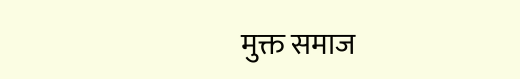मुक्त समाज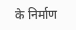के निर्माण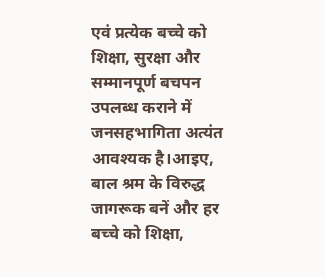एवं प्रत्येक बच्चे को शिक्षा, सुरक्षा और सम्मानपूर्ण बचपन उपलब्ध कराने में जनसहभागिता अत्यंत आवश्यक है।आइए, बाल श्रम के विरुद्ध जागरूक बनें और हर बच्चे को शिक्षा,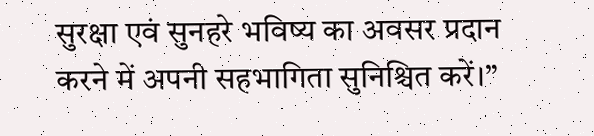सुरक्षा एवं सुनहरे भविष्य का अवसर प्रदान करने में अपनी सहभागिता सुनिश्चित करें।”